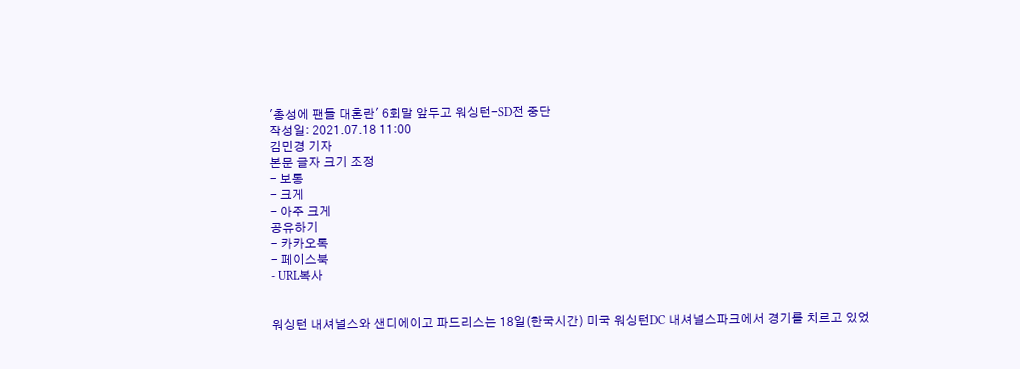'총성에 팬들 대혼란' 6회말 앞두고 워싱턴-SD전 중단
작성일: 2021.07.18 11:00
김민경 기자
본문 글자 크기 조정
- 보통
- 크게
- 아주 크게
공유하기
- 카카오톡
- 페이스북
- URL복사


워싱턴 내셔널스와 샌디에이고 파드리스는 18일(한국시간) 미국 워싱턴DC 내셔널스파크에서 경기를 치르고 있었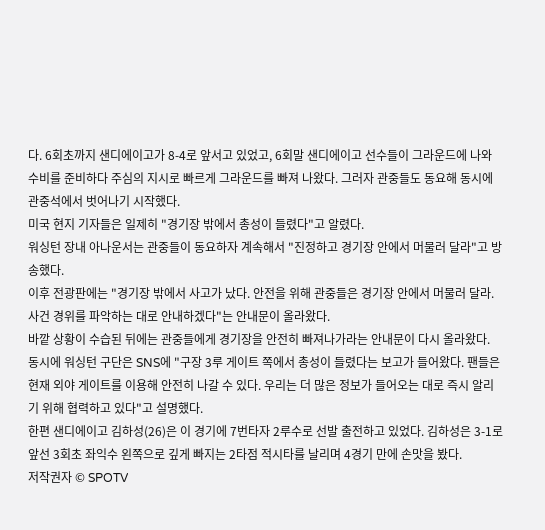다. 6회초까지 샌디에이고가 8-4로 앞서고 있었고, 6회말 샌디에이고 선수들이 그라운드에 나와 수비를 준비하다 주심의 지시로 빠르게 그라운드를 빠져 나왔다. 그러자 관중들도 동요해 동시에 관중석에서 벗어나기 시작했다.
미국 현지 기자들은 일제히 "경기장 밖에서 총성이 들렸다"고 알렸다.
워싱턴 장내 아나운서는 관중들이 동요하자 계속해서 "진정하고 경기장 안에서 머물러 달라"고 방송했다.
이후 전광판에는 "경기장 밖에서 사고가 났다. 안전을 위해 관중들은 경기장 안에서 머물러 달라. 사건 경위를 파악하는 대로 안내하겠다"는 안내문이 올라왔다.
바깥 상황이 수습된 뒤에는 관중들에게 경기장을 안전히 빠져나가라는 안내문이 다시 올라왔다.
동시에 워싱턴 구단은 SNS에 "구장 3루 게이트 쪽에서 총성이 들렸다는 보고가 들어왔다. 팬들은 현재 외야 게이트를 이용해 안전히 나갈 수 있다. 우리는 더 많은 정보가 들어오는 대로 즉시 알리기 위해 협력하고 있다"고 설명했다.
한편 샌디에이고 김하성(26)은 이 경기에 7번타자 2루수로 선발 출전하고 있었다. 김하성은 3-1로 앞선 3회초 좌익수 왼쪽으로 깊게 빠지는 2타점 적시타를 날리며 4경기 만에 손맛을 봤다.
저작권자 © SPOTV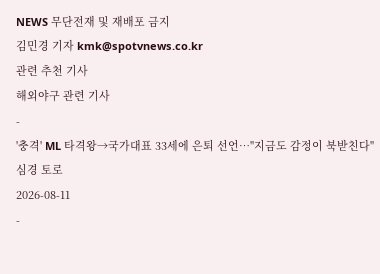NEWS 무단전재 및 재배포 금지
김민경 기자 kmk@spotvnews.co.kr
관련 추천 기사
해외야구 관련 기사
-
'충격' ML 타격왕→국가대표 33세에 은퇴 선언…"지금도 감정이 북받친다" 심경 토로
2026-08-11
-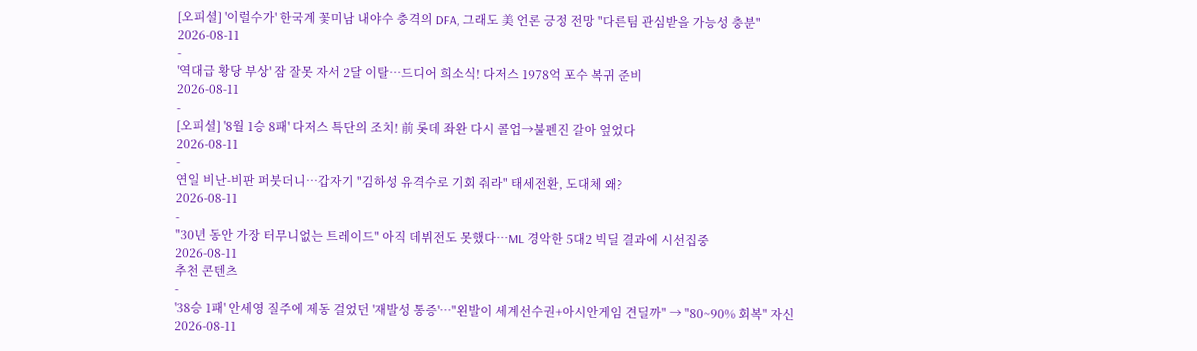[오피셜] '이럴수가' 한국계 꽃미남 내야수 충격의 DFA, 그래도 美 언론 긍정 전망 "다른팀 관심받을 가능성 충분"
2026-08-11
-
'역대급 황당 부상' 잠 잘못 자서 2달 이탈…드디어 희소식! 다저스 1978억 포수 복귀 준비
2026-08-11
-
[오피셜] '8월 1승 8패' 다저스 특단의 조치! 前 롯데 좌완 다시 콜업→불펜진 갈아 엎었다
2026-08-11
-
연일 비난-비판 퍼붓더니…갑자기 "김하성 유격수로 기회 줘라" 태세전환, 도대체 왜?
2026-08-11
-
"30년 동안 가장 터무니없는 트레이드" 아직 데뷔전도 못했다…ML 경악한 5대2 빅딜 결과에 시선집중
2026-08-11
추천 콘텐츠
-
'38승 1패' 안세영 질주에 제동 걸었던 '재발성 통증'…"왼발이 세계선수권+아시안게임 견딜까" → "80~90% 회복" 자신
2026-08-11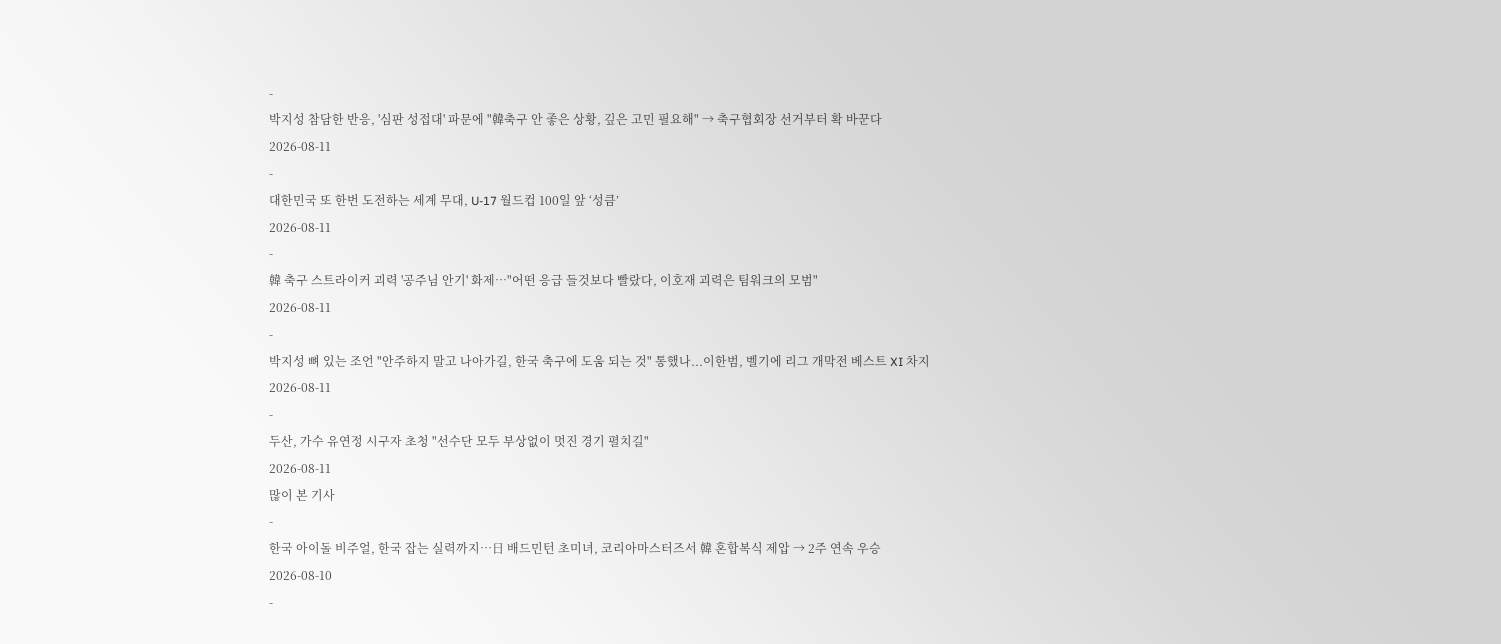-
박지성 참담한 반응, '심판 성접대' 파문에 "韓축구 안 좋은 상황, 깊은 고민 필요해" → 축구협회장 선거부터 확 바꾼다
2026-08-11
-
대한민국 또 한번 도전하는 세계 무대, U-17 월드컵 100일 앞 ‘성큼’
2026-08-11
-
韓 축구 스트라이커 괴력 '공주님 안기' 화제…"어떤 응급 들것보다 빨랐다, 이호재 괴력은 팀워크의 모범"
2026-08-11
-
박지성 뼈 있는 조언 "안주하지 말고 나아가길, 한국 축구에 도움 되는 것" 통했나...이한범, 벨기에 리그 개막전 베스트 XI 차지
2026-08-11
-
두산, 가수 유연정 시구자 초청 "선수단 모두 부상없이 멋진 경기 펼치길"
2026-08-11
많이 본 기사
-
한국 아이돌 비주얼, 한국 잡는 실력까지…日 배드민턴 초미녀, 코리아마스터즈서 韓 혼합복식 제압 → 2주 연속 우승
2026-08-10
-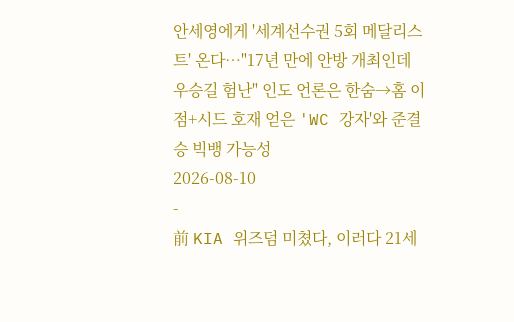안세영에게 '세계선수권 5회 메달리스트' 온다…"17년 만에 안방 개최인데 우승길 험난" 인도 언론은 한숨→홈 이점+시드 호재 얻은 'WC 강자'와 준결승 빅뱅 가능성
2026-08-10
-
前 KIA 위즈덤 미쳤다, 이러다 21세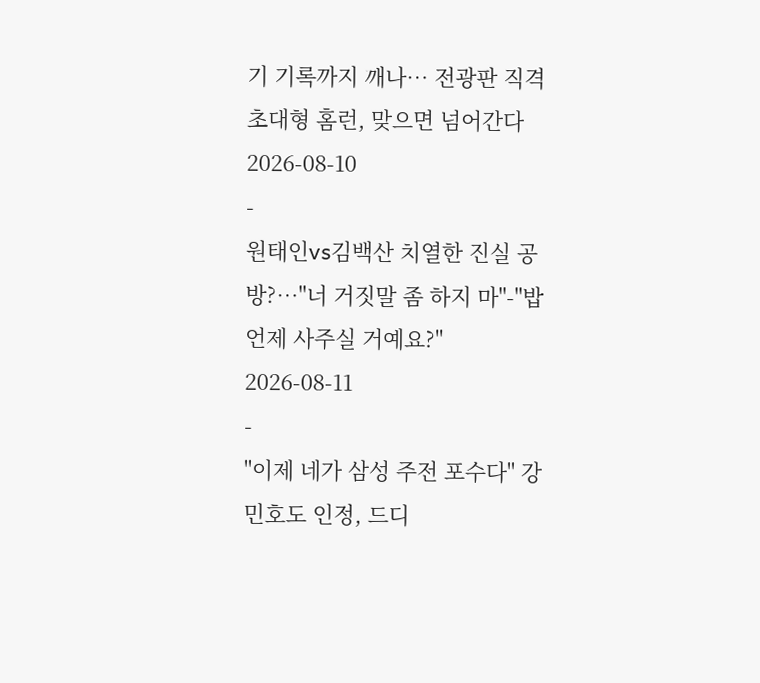기 기록까지 깨나… 전광판 직격 초대형 홈런, 맞으면 넘어간다
2026-08-10
-
원태인vs김백산 치열한 진실 공방?…"너 거짓말 좀 하지 마"-"밥 언제 사주실 거예요?"
2026-08-11
-
"이제 네가 삼성 주전 포수다" 강민호도 인정, 드디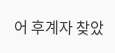어 후계자 찾았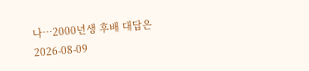나…2000년생 후배 대답은
2026-08-09